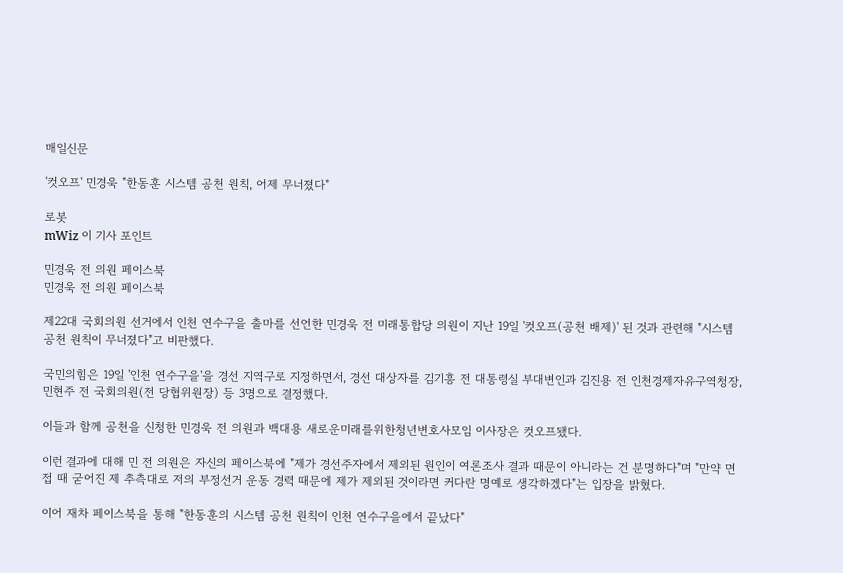매일신문

'컷오프' 민경욱 "한동훈 시스템 공천 원칙, 어제 무너졌다"

로봇
mWiz 이 기사 포인트

민경욱 전 의원 페이스북
민경욱 전 의원 페이스북

제22대 국회의원 선거에서 인천 연수구을 출마를 선언한 민경욱 전 미래통합당 의원이 지난 19일 '컷오프(공천 배제)' 된 것과 관련해 "시스템 공천 원칙이 무너졌다"고 비판했다.

국민의힘은 19일 '인천 연수구을'을 경선 지역구로 지정하면서, 경선 대상자를 김기흥 전 대통령실 부대변인과 김진용 전 인천경제자유구역청장, 민현주 전 국회의원(전 당협위원장) 등 3명으로 결정했다.

이들과 함께 공천을 신청한 민경욱 전 의원과 백대용 새로운미래를위한청년변호사모임 이사장은 컷오프됐다.

이런 결과에 대해 민 전 의원은 자신의 페이스북에 "제가 경선주자에서 제외된 원인이 여론조사 결과 때문이 아니라는 건 분명하다"며 "만약 면접 때 굳어진 제 추측대로 저의 부정선거 운동 경력 때문에 제가 제외된 것이라면 커다란 명예로 생각하겠다"는 입장을 밝혔다.

이어 재차 페이스북을 통해 "한동훈의 시스템 공천 원칙이 인천 연수구을에서 끝났다"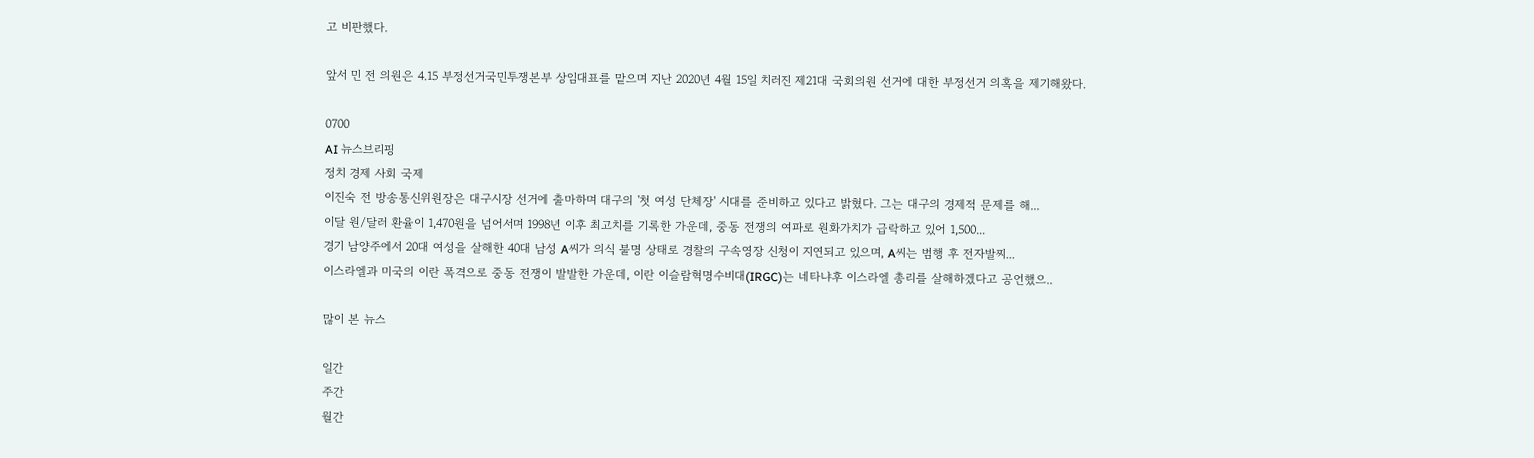고 비판했다.

앞서 민 전 의원은 4.15 부정선거국민투쟁본부 상임대표를 맡으며 지난 2020년 4월 15일 치러진 제21대 국회의원 선거에 대한 부정선거 의혹을 제기해왔다.

0700
AI 뉴스브리핑
정치 경제 사회 국제
이진숙 전 방송통신위원장은 대구시장 선거에 출마하며 대구의 '첫 여성 단체장' 시대를 준비하고 있다고 밝혔다. 그는 대구의 경제적 문제를 해...
이달 원/달러 환율이 1,470원을 넘어서며 1998년 이후 최고치를 기록한 가운데, 중동 전쟁의 여파로 원화가치가 급락하고 있어 1,500...
경기 남양주에서 20대 여성을 살해한 40대 남성 A씨가 의식 불명 상태로 경찰의 구속영장 신청이 지연되고 있으며, A씨는 범행 후 전자발찌...
이스라엘과 미국의 이란 폭격으로 중동 전쟁이 발발한 가운데, 이란 이슬람혁명수비대(IRGC)는 네타냐후 이스라엘 총리를 살해하겠다고 공언했으..

많이 본 뉴스

일간
주간
월간